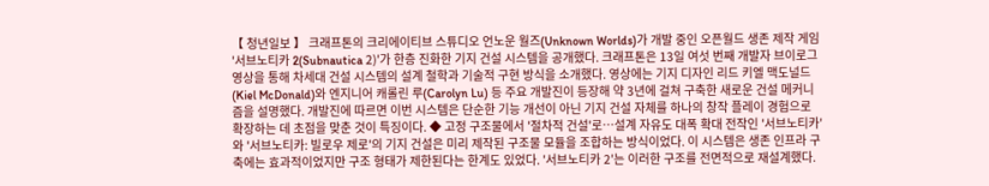【 청년일보 】 크래프톤의 크리에이티브 스튜디오 언노운 월즈(Unknown Worlds)가 개발 중인 오픈월드 생존 제작 게임 '서브노티카 2(Subnautica 2)'가 한층 진화한 기지 건설 시스템을 공개했다. 크래프톤은 13일 여섯 번째 개발자 브이로그 영상을 통해 차세대 건설 시스템의 설계 철학과 기술적 구현 방식을 소개했다. 영상에는 기지 디자인 리드 키엘 맥도널드(Kiel McDonald)와 엔지니어 캐롤린 루(Carolyn Lu) 등 주요 개발진이 등장해 약 3년에 걸쳐 구축한 새로운 건설 메커니즘을 설명했다. 개발진에 따르면 이번 시스템은 단순한 기능 개선이 아닌 기지 건설 자체를 하나의 창작 플레이 경험으로 확장하는 데 초점을 맞춘 것이 특징이다. ◆ 고정 구조물에서 '절차적 건설'로…설계 자유도 대폭 확대 전작인 '서브노티카'와 '서브노티카: 빌로우 제로'의 기지 건설은 미리 제작된 구조물 모듈을 조합하는 방식이었다. 이 시스템은 생존 인프라 구축에는 효과적이었지만 구조 형태가 제한된다는 한계도 있었다. '서브노티카 2'는 이러한 구조를 전면적으로 재설계했다.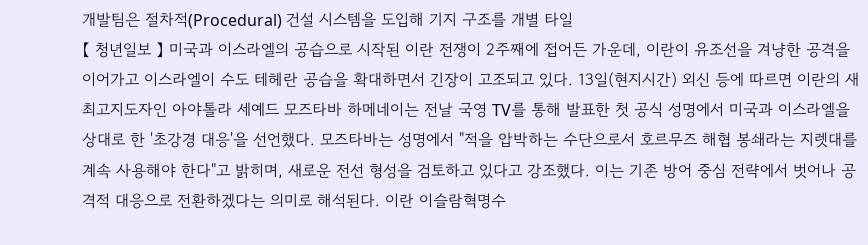개발팀은 절차적(Procedural) 건설 시스템을 도입해 기지 구조를 개별 타일
【 청년일보 】 미국과 이스라엘의 공습으로 시작된 이란 전쟁이 2주째에 접어든 가운데, 이란이 유조선을 겨냥한 공격을 이어가고 이스라엘이 수도 테헤란 공습을 확대하면서 긴장이 고조되고 있다. 13일(현지시간) 외신 등에 따르면 이란의 새 최고지도자인 아야톨라 세예드 모즈타바 하메네이는 전날 국영 TV를 통해 발표한 첫 공식 성명에서 미국과 이스라엘을 상대로 한 '초강경 대응'을 선언했다. 모즈타바는 성명에서 "적을 압박하는 수단으로서 호르무즈 해협 봉쇄라는 지렛대를 계속 사용해야 한다"고 밝히며, 새로운 전선 형성을 검토하고 있다고 강조했다. 이는 기존 방어 중심 전략에서 벗어나 공격적 대응으로 전환하겠다는 의미로 해석된다. 이란 이슬람혁명수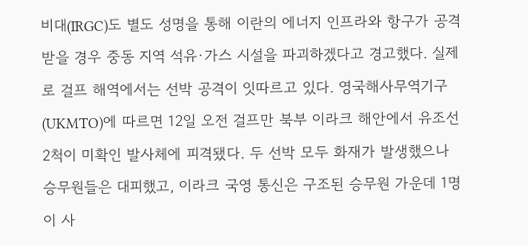비대(IRGC)도 별도 성명을 통해 이란의 에너지 인프라와 항구가 공격받을 경우 중동 지역 석유·가스 시설을 파괴하겠다고 경고했다. 실제로 걸프 해역에서는 선박 공격이 잇따르고 있다. 영국해사무역기구(UKMTO)에 따르면 12일 오전 걸프만 북부 이라크 해안에서 유조선 2척이 미확인 발사체에 피격됐다. 두 선박 모두 화재가 발생했으나 승무원들은 대피했고, 이라크 국영 통신은 구조된 승무원 가운데 1명이 사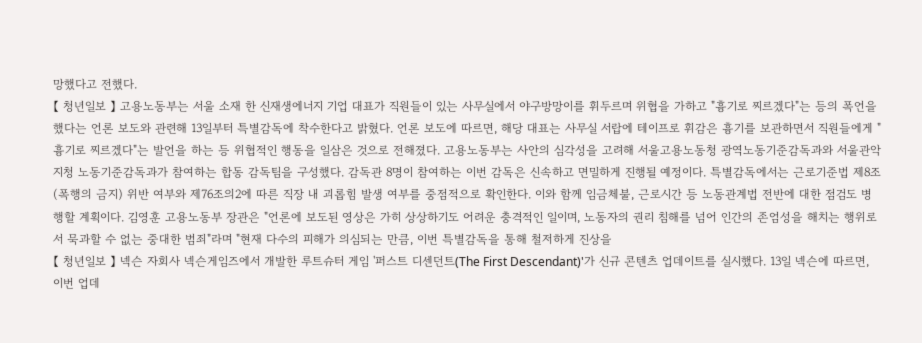망했다고 전했다.
【 청년일보 】 고용노동부는 서울 소재 한 신재생에너지 기업 대표가 직원들이 있는 사무실에서 야구방망이를 휘두르며 위협을 가하고 "흉기로 찌르겠다"는 등의 폭언을 했다는 언론 보도와 관련해 13일부터 특별감독에 착수한다고 밝혔다. 언론 보도에 따르면, 해당 대표는 사무실 서랍에 테이프로 휘감은 흉기를 보관하면서 직원들에게 "흉기로 찌르겠다"는 발언을 하는 등 위협적인 행동을 일삼은 것으로 전해졌다. 고용노동부는 사안의 심각성을 고려해 서울고용노동청 광역노동기준감독과와 서울관악지청 노동기준감독과가 참여하는 합동 감독팀을 구성했다. 감독관 8명이 참여하는 이번 감독은 신속하고 면밀하게 진행될 예정이다. 특별감독에서는 근로기준법 제8조(폭행의 금지) 위반 여부와 제76조의2에 따른 직장 내 괴롭힘 발생 여부를 중점적으로 확인한다. 이와 함께 임금체불, 근로시간 등 노동관계법 전반에 대한 점검도 병행할 계획이다. 김영훈 고용노동부 장관은 "언론에 보도된 영상은 가히 상상하기도 어려운 충격적인 일이며, 노동자의 권리 침해를 넘어 인간의 존엄성을 해치는 행위로서 묵과할 수 없는 중대한 범죄"라며 "현재 다수의 피해가 의심되는 만큼, 이번 특별감독을 통해 철저하게 진상을
【 청년일보 】 넥슨 자회사 넥슨게임즈에서 개발한 루트슈터 게임 '퍼스트 디센던트(The First Descendant)'가 신규 콘텐츠 업데이트를 실시했다. 13일 넥슨에 따르면, 이번 업데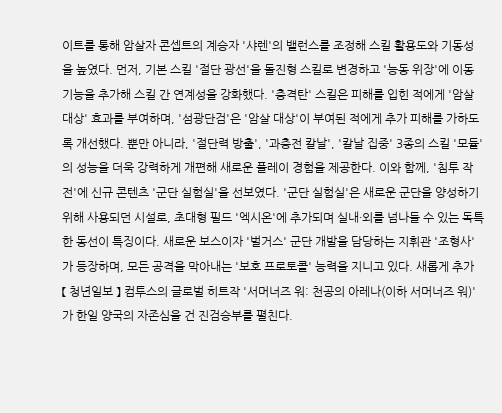이트를 통해 암살자 콘셉트의 계승자 '샤렌'의 밸런스를 조정해 스킬 활용도와 기동성을 높였다. 먼저, 기본 스킬 '절단 광선'을 돌진형 스킬로 변경하고 '능동 위장'에 이동 기능을 추가해 스킬 간 연계성을 강화했다. '충격탄' 스킬은 피해를 입힌 적에게 '암살 대상' 효과를 부여하며, '섬광단검'은 '암살 대상'이 부여된 적에게 추가 피해를 가하도록 개선했다. 뿐만 아니라, '절단력 방출', '과충전 칼날', '칼날 집중' 3종의 스킬 '모듈'의 성능을 더욱 강력하게 개편해 새로운 플레이 경험을 제공한다. 이와 함께, '침투 작전'에 신규 콘텐츠 '군단 실험실'을 선보였다. '군단 실험실'은 새로운 군단을 양성하기 위해 사용되던 시설로, 초대형 필드 '엑시온'에 추가되며 실내·외를 넘나들 수 있는 독특한 동선이 특징이다. 새로운 보스이자 '벌거스' 군단 개발을 담당하는 지휘관 '조형사'가 등장하며, 모든 공격을 막아내는 '보호 프로토콜' 능력을 지니고 있다. 새롭게 추가
【 청년일보 】 컴투스의 글로벌 히트작 '서머너즈 워: 천공의 아레나(이하 서머너즈 워)'가 한일 양국의 자존심을 건 진검승부를 펼친다.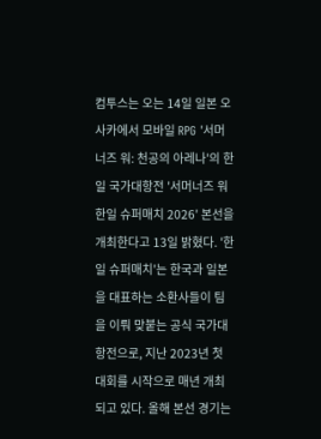컴투스는 오는 14일 일본 오사카에서 모바일 RPG '서머너즈 워: 천공의 아레나'의 한일 국가대항전 '서머너즈 워 한일 슈퍼매치 2026' 본선을 개최한다고 13일 밝혔다. '한일 슈퍼매치'는 한국과 일본을 대표하는 소환사들이 팀을 이뤄 맞붙는 공식 국가대항전으로, 지난 2023년 첫 대회를 시작으로 매년 개최되고 있다. 올해 본선 경기는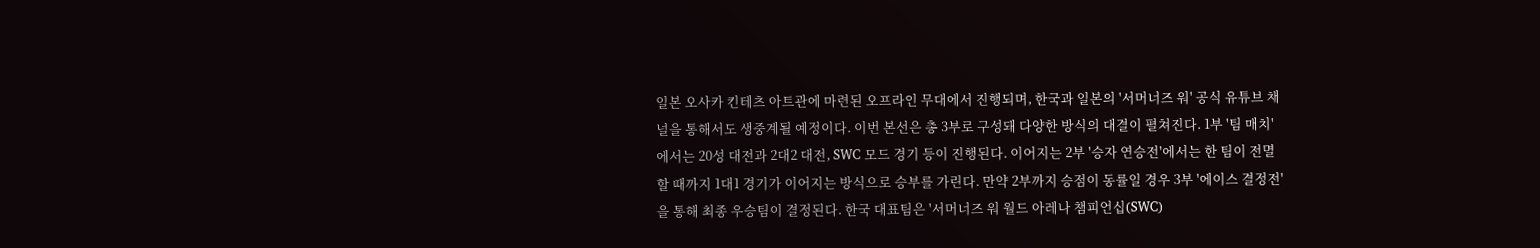일본 오사카 킨테츠 아트관에 마련된 오프라인 무대에서 진행되며, 한국과 일본의 '서머너즈 워' 공식 유튜브 채널을 통해서도 생중계될 예정이다. 이번 본선은 총 3부로 구성돼 다양한 방식의 대결이 펼쳐진다. 1부 '팀 매치'에서는 20성 대전과 2대2 대전, SWC 모드 경기 등이 진행된다. 이어지는 2부 '승자 연승전'에서는 한 팀이 전멸할 때까지 1대1 경기가 이어지는 방식으로 승부를 가린다. 만약 2부까지 승점이 동률일 경우 3부 '에이스 결정전'을 통해 최종 우승팀이 결정된다. 한국 대표팀은 '서머너즈 워 월드 아레나 챔피언십(SWC)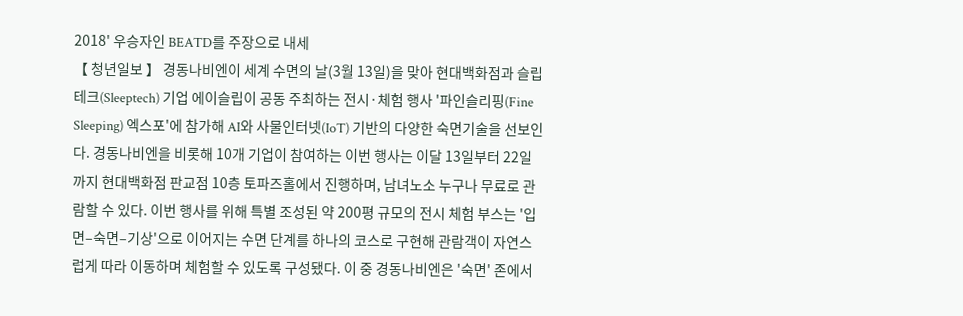2018' 우승자인 BEATD를 주장으로 내세
【 청년일보 】 경동나비엔이 세계 수면의 날(3월 13일)을 맞아 현대백화점과 슬립테크(Sleeptech) 기업 에이슬립이 공동 주최하는 전시·체험 행사 '파인슬리핑(Fine Sleeping) 엑스포'에 참가해 AI와 사물인터넷(IoT) 기반의 다양한 숙면기술을 선보인다. 경동나비엔을 비롯해 10개 기업이 참여하는 이번 행사는 이달 13일부터 22일까지 현대백화점 판교점 10층 토파즈홀에서 진행하며, 남녀노소 누구나 무료로 관람할 수 있다. 이번 행사를 위해 특별 조성된 약 200평 규모의 전시 체험 부스는 '입면–숙면–기상'으로 이어지는 수면 단계를 하나의 코스로 구현해 관람객이 자연스럽게 따라 이동하며 체험할 수 있도록 구성됐다. 이 중 경동나비엔은 '숙면' 존에서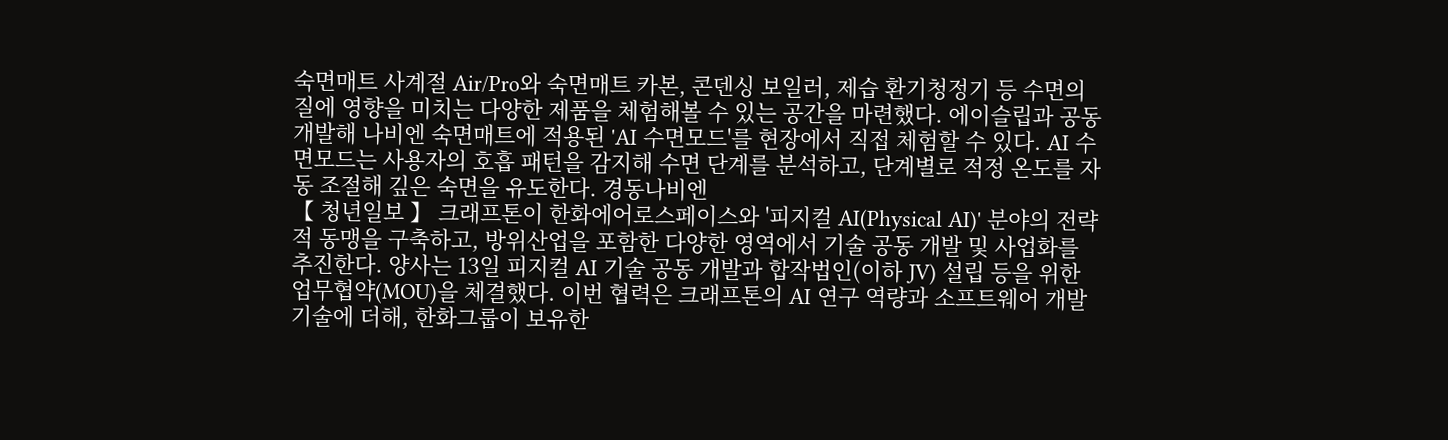숙면매트 사계절 Air/Pro와 숙면매트 카본, 콘덴싱 보일러, 제습 환기청정기 등 수면의 질에 영향을 미치는 다양한 제품을 체험해볼 수 있는 공간을 마련했다. 에이슬립과 공동 개발해 나비엔 숙면매트에 적용된 'AI 수면모드'를 현장에서 직접 체험할 수 있다. AI 수면모드는 사용자의 호흡 패턴을 감지해 수면 단계를 분석하고, 단계별로 적정 온도를 자동 조절해 깊은 숙면을 유도한다. 경동나비엔
【 청년일보 】 크래프톤이 한화에어로스페이스와 '피지컬 AI(Physical AI)' 분야의 전략적 동맹을 구축하고, 방위산업을 포함한 다양한 영역에서 기술 공동 개발 및 사업화를 추진한다. 양사는 13일 피지컬 AI 기술 공동 개발과 합작법인(이하 JV) 설립 등을 위한 업무협약(MOU)을 체결했다. 이번 협력은 크래프톤의 AI 연구 역량과 소프트웨어 개발 기술에 더해, 한화그룹이 보유한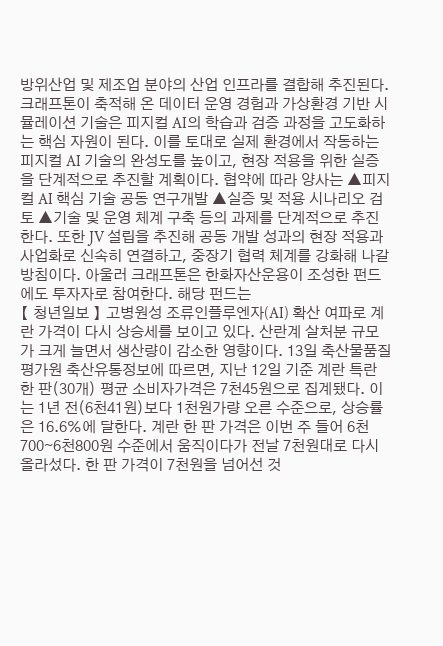방위산업 및 제조업 분야의 산업 인프라를 결합해 추진된다. 크래프톤이 축적해 온 데이터 운영 경험과 가상환경 기반 시뮬레이션 기술은 피지컬 AI의 학습과 검증 과정을 고도화하는 핵심 자원이 된다. 이를 토대로 실제 환경에서 작동하는 피지컬 AI 기술의 완성도를 높이고, 현장 적용을 위한 실증을 단계적으로 추진할 계획이다. 협약에 따라 양사는 ▲피지컬 AI 핵심 기술 공동 연구개발 ▲실증 및 적용 시나리오 검토 ▲기술 및 운영 체계 구축 등의 과제를 단계적으로 추진한다. 또한 JV 설립을 추진해 공동 개발 성과의 현장 적용과 사업화로 신속히 연결하고, 중장기 협력 체계를 강화해 나갈 방침이다. 아울러 크래프톤은 한화자산운용이 조성한 펀드에도 투자자로 참여한다. 해당 펀드는
【 청년일보 】 고병원성 조류인플루엔자(AI) 확산 여파로 계란 가격이 다시 상승세를 보이고 있다. 산란계 살처분 규모가 크게 늘면서 생산량이 감소한 영향이다. 13일 축산물품질평가원 축산유통정보에 따르면, 지난 12일 기준 계란 특란 한 판(30개) 평균 소비자가격은 7천45원으로 집계됐다. 이는 1년 전(6천41원)보다 1천원가량 오른 수준으로, 상승률은 16.6%에 달한다. 계란 한 판 가격은 이번 주 들어 6천700∼6천800원 수준에서 움직이다가 전날 7천원대로 다시 올라섰다. 한 판 가격이 7천원을 넘어선 것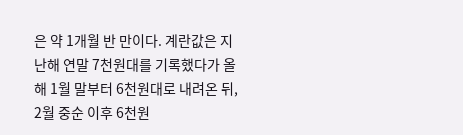은 약 1개월 반 만이다. 계란값은 지난해 연말 7천원대를 기록했다가 올해 1월 말부터 6천원대로 내려온 뒤, 2월 중순 이후 6천원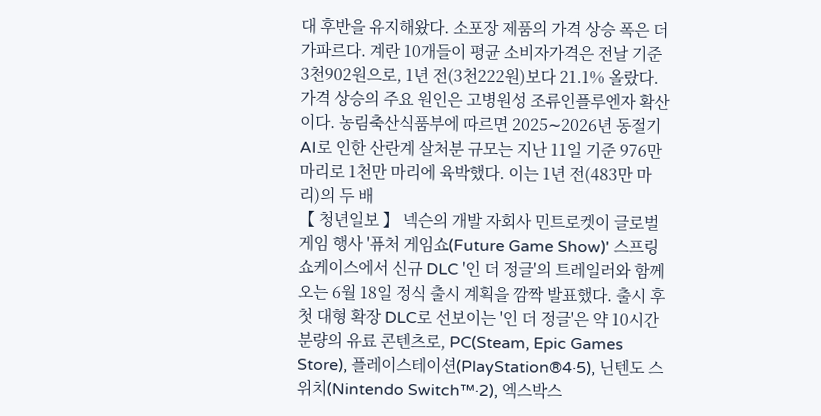대 후반을 유지해왔다. 소포장 제품의 가격 상승 폭은 더 가파르다. 계란 10개들이 평균 소비자가격은 전날 기준 3천902원으로, 1년 전(3천222원)보다 21.1% 올랐다. 가격 상승의 주요 원인은 고병원성 조류인플루엔자 확산이다. 농림축산식품부에 따르면 2025∼2026년 동절기 AI로 인한 산란계 살처분 규모는 지난 11일 기준 976만 마리로 1천만 마리에 육박했다. 이는 1년 전(483만 마리)의 두 배
【 청년일보 】 넥슨의 개발 자회사 민트로켓이 글로벌 게임 행사 '퓨처 게임쇼(Future Game Show)' 스프링 쇼케이스에서 신규 DLC '인 더 정글'의 트레일러와 함께 오는 6월 18일 정식 출시 계획을 깜짝 발표했다. 출시 후 첫 대형 확장 DLC로 선보이는 '인 더 정글'은 약 10시간 분량의 유료 콘텐츠로, PC(Steam, Epic Games Store), 플레이스테이션(PlayStation®4·5), 닌텐도 스위치(Nintendo Switch™·2), 엑스박스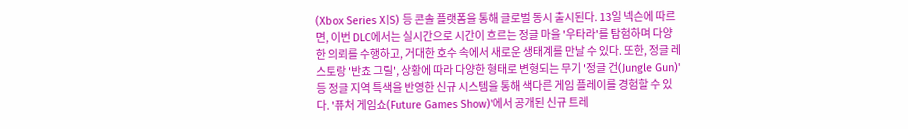(Xbox Series X|S) 등 콘솔 플랫폼을 통해 글로벌 동시 출시된다. 13일 넥슨에 따르면, 이번 DLC에서는 실시간으로 시간이 흐르는 정글 마을 '우타라'를 탐험하며 다양한 의뢰를 수행하고, 거대한 호수 속에서 새로운 생태계를 만날 수 있다. 또한, 정글 레스토랑 '반쵸 그릴', 상황에 따라 다양한 형태로 변형되는 무기 '정글 건(Jungle Gun)' 등 정글 지역 특색을 반영한 신규 시스템을 통해 색다른 게임 플레이를 경험할 수 있다. '퓨처 게임쇼(Future Games Show)'에서 공개된 신규 트레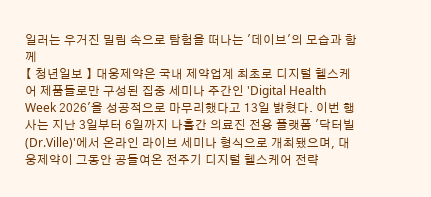일러는 우거진 밀림 속으로 탐험을 떠나는 '데이브'의 모습과 함께
【 청년일보 】 대웅제약은 국내 제약업계 최초로 디지털 헬스케어 제품들로만 구성된 집중 세미나 주간인 'Digital Health Week 2026'을 성공적으로 마무리했다고 13일 밝혔다. 이번 행사는 지난 3일부터 6일까지 나흘간 의료진 전용 플랫폼 '닥터빌(Dr.Ville)'에서 온라인 라이브 세미나 형식으로 개최됐으며, 대웅제약이 그동안 공들여온 전주기 디지털 헬스케어 전략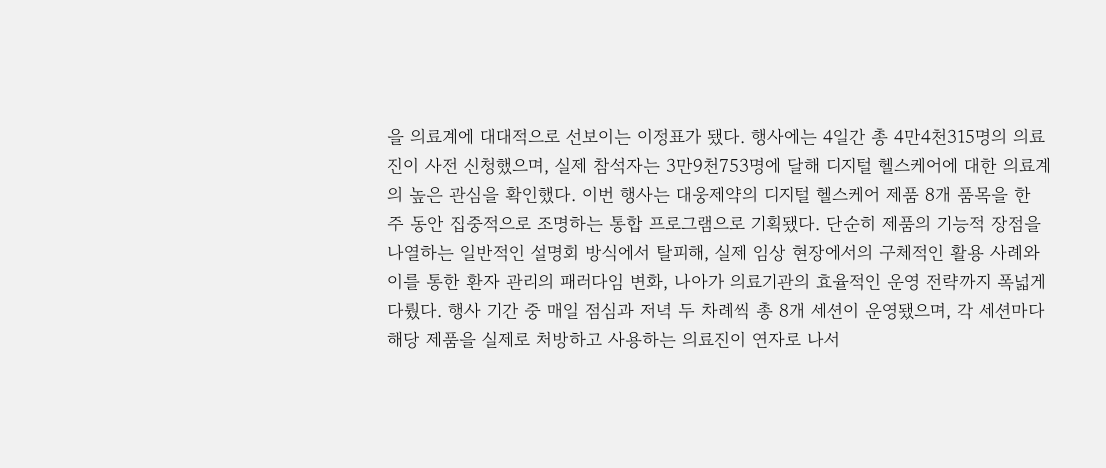을 의료계에 대대적으로 선보이는 이정표가 됐다. 행사에는 4일간 총 4만4천315명의 의료진이 사전 신청했으며, 실제 참석자는 3만9천753명에 달해 디지털 헬스케어에 대한 의료계의 높은 관심을 확인했다. 이번 행사는 대웅제약의 디지털 헬스케어 제품 8개 품목을 한 주 동안 집중적으로 조명하는 통합 프로그램으로 기획됐다. 단순히 제품의 기능적 장점을 나열하는 일반적인 설명회 방식에서 탈피해, 실제 임상 현장에서의 구체적인 활용 사례와 이를 통한 환자 관리의 패러다임 변화, 나아가 의료기관의 효율적인 운영 전략까지 폭넓게 다뤘다. 행사 기간 중 매일 점심과 저녁 두 차례씩 총 8개 세션이 운영됐으며, 각 세션마다 해당 제품을 실제로 처방하고 사용하는 의료진이 연자로 나서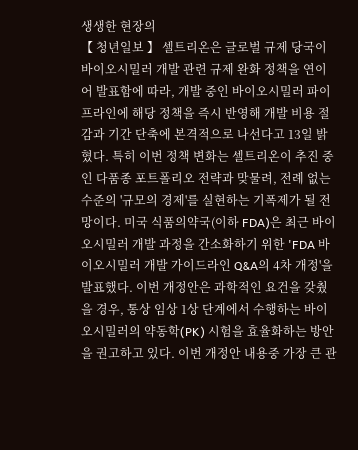생생한 현장의
【 청년일보 】 셀트리온은 글로벌 규제 당국이 바이오시밀러 개발 관련 규제 완화 정책을 연이어 발표함에 따라, 개발 중인 바이오시밀러 파이프라인에 해당 정책을 즉시 반영해 개발 비용 절감과 기간 단축에 본격적으로 나선다고 13일 밝혔다. 특히 이번 정책 변화는 셀트리온이 추진 중인 다품종 포트폴리오 전략과 맞물려, 전례 없는 수준의 '규모의 경제'를 실현하는 기폭제가 될 전망이다. 미국 식품의약국(이하 FDA)은 최근 바이오시밀러 개발 과정을 간소화하기 위한 'FDA 바이오시밀러 개발 가이드라인 Q&A의 4차 개정'을 발표했다. 이번 개정안은 과학적인 요건을 갖췄을 경우, 통상 임상 1상 단계에서 수행하는 바이오시밀러의 약동학(PK) 시험을 효율화하는 방안을 권고하고 있다. 이번 개정안 내용중 가장 큰 관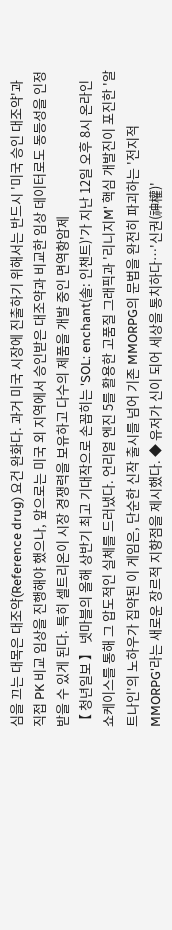심을 끄는 대목은 대조약(Reference drug) 요건 완화다. 과거 미국 시장에 진출하기 위해서는 반드시 '미국 승인 대조약'과 직접 PK 비교 임상을 진행해야 했으나, 앞으로는 미국 외 지역에서 승인받은 대조약과 비교한 임상 데이터로도 동등성을 인정받을 수 있게 된다. 특히 셀트리온이 시장 경쟁력을 보유하고 다수의 제품을 개발 중인 면역항암제
【 청년일보 】 넷마블의 올해 상반기 최고 기대작으로 손꼽히는 'SOL: enchant(솔: 인챈트)'가 지난 12일 오후 8시 온라인 쇼케이스를 통해 그 압도적인 실체를 드러냈다. 언리얼 엔진 5를 활용한 고품질 그래픽과 '리니지M' 핵심 개발진이 포진한 '알트나인'의 노하우가 집약된 이 게임은, 단순한 신작 출시를 넘어 기존 MMORPG의 문법을 완전히 파괴하는 '전지적 MMORPG'라는 새로운 장르적 지향점을 제시했다. ◆ 유저가 신이 되어 세상을 통치하다…'신권(神權)'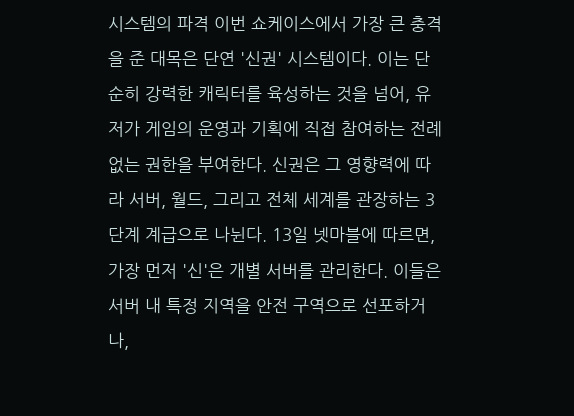시스템의 파격 이번 쇼케이스에서 가장 큰 충격을 준 대목은 단연 '신권' 시스템이다. 이는 단순히 강력한 캐릭터를 육성하는 것을 넘어, 유저가 게임의 운영과 기획에 직접 참여하는 전례 없는 권한을 부여한다. 신권은 그 영향력에 따라 서버, 월드, 그리고 전체 세계를 관장하는 3단계 계급으로 나뉜다. 13일 넷마블에 따르면, 가장 먼저 '신'은 개별 서버를 관리한다. 이들은 서버 내 특정 지역을 안전 구역으로 선포하거나,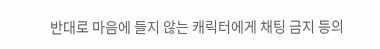반대로 마음에 들지 않는 캐릭터에게 채팅 금지 등의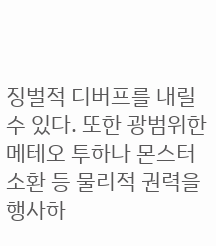징벌적 디버프를 내릴 수 있다. 또한 광범위한 메테오 투하나 몬스터 소환 등 물리적 권력을 행사하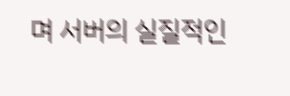며 서버의 실질적인